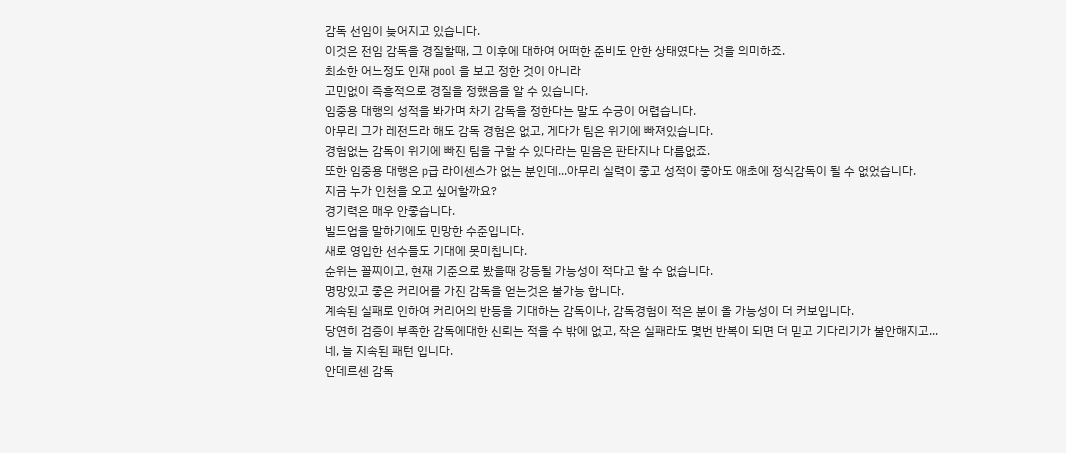감독 선임이 늦어지고 있습니다.
이것은 전임 감독을 경질할때, 그 이후에 대하여 어떠한 준비도 안한 상태였다는 것을 의미하죠.
최소한 어느정도 인재 pool 을 보고 정한 것이 아니라
고민없이 즉흥적으로 경질을 정했음을 알 수 있습니다.
임중용 대행의 성적을 봐가며 차기 감독을 정한다는 말도 수긍이 어렵습니다.
아무리 그가 레전드라 해도 감독 경험은 없고, 게다가 팀은 위기에 빠져있습니다.
경험없는 감독이 위기에 빠진 팀을 구할 수 있다라는 믿음은 판타지나 다름없죠.
또한 임중용 대행은 p급 라이센스가 없는 분인데...아무리 실력이 좋고 성적이 좋아도 애초에 정식감독이 될 수 없었습니다.
지금 누가 인천을 오고 싶어할까요?
경기력은 매우 안좋습니다.
빌드업을 말하기에도 민망한 수준입니다.
새로 영입한 선수들도 기대에 못미칩니다.
순위는 꼴찌이고, 현재 기준으로 봤을때 강등될 가능성이 적다고 할 수 없습니다.
명망있고 좋은 커리어를 가진 감독을 얻는것은 불가능 합니다.
계속된 실패로 인하여 커리어의 반등을 기대하는 감독이나, 감독경험이 적은 분이 올 가능성이 더 커보입니다.
당연히 검증이 부족한 감독에대한 신뢰는 적을 수 밖에 없고, 작은 실패라도 몇번 반복이 되면 더 믿고 기다리기가 불안해지고...
네, 늘 지속된 패턴 입니다.
안데르센 감독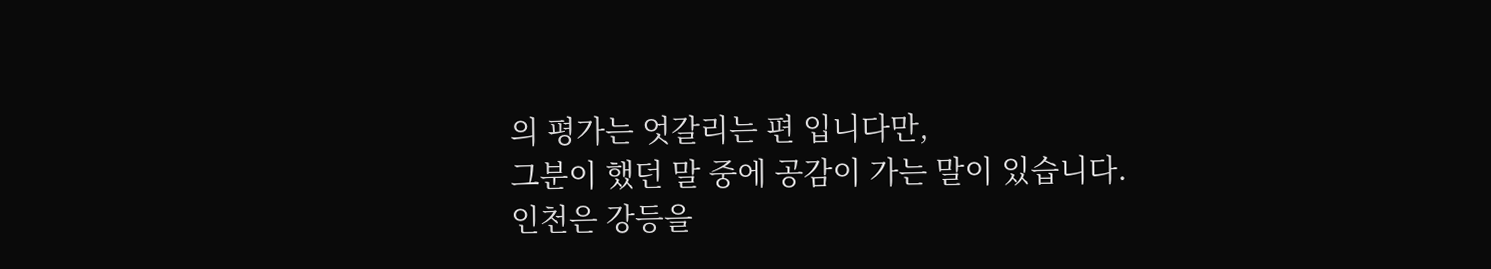의 평가는 엇갈리는 편 입니다만,
그분이 했던 말 중에 공감이 가는 말이 있습니다.
인천은 강등을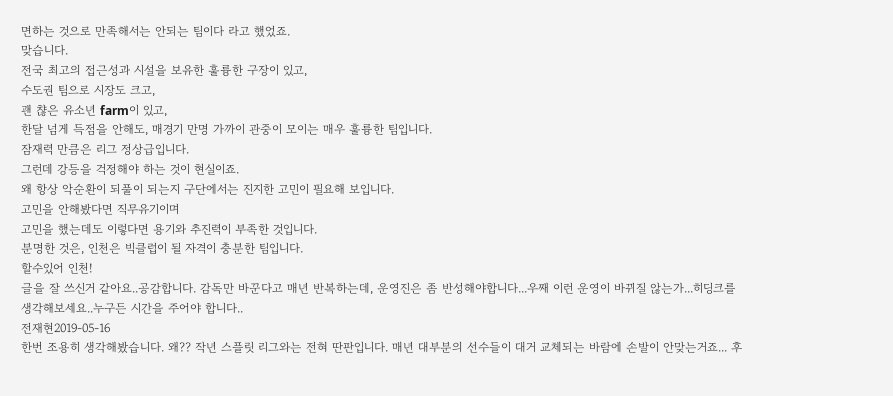면하는 것으로 만족해서는 안되는 팀이다 라고 했었죠.
맞습니다.
전국 최고의 접근성과 시설을 보유한 훌륭한 구장이 있고,
수도권 팀으로 시장도 크고,
괜 챦은 유소년 farm이 있고,
한달 넘게 득점을 안해도, 매경기 만명 가까이 관중이 모이는 매우 훌륭한 팀입니다.
잠재력 만큼은 리그 정상급입니다.
그런데 강등을 걱정해야 하는 것이 현실이죠.
왜 항상 악순환이 되풀이 되는지 구단에서는 진지한 고민이 필요해 보입니다.
고민을 안해봤다면 직무유기이며
고민을 했는데도 이렇다면 용기와 추진력이 부족한 것입니다.
분명한 것은, 인천은 빅클럽이 될 자격이 충분한 팀입니다.
할수있어 인천!
글을 잘 쓰신거 같아요..공감합니다. 감독만 바꾼다고 매년 반복하는데, 운영진은 좀 반성해야합니다...우째 이런 운영이 바뀌질 않는가...히딩크를 생각해보세요..누구든 시간을 주어야 합니다..
전재현2019-05-16
한번 조용히 생각해봤습니다. 왜?? 작년 스플릿 리그와는 전혀 딴판입니다. 매년 대부분의 선수들이 대거 교체되는 바람에 손발이 안맞는거죠... 후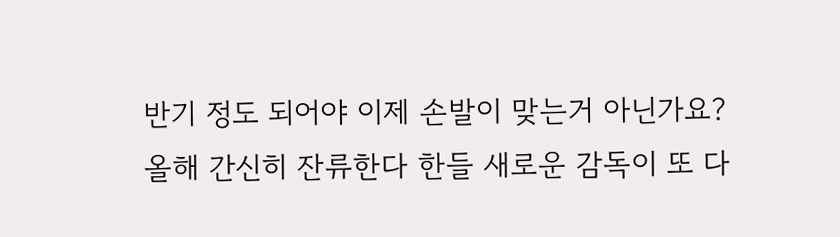반기 정도 되어야 이제 손발이 맞는거 아닌가요?
올해 간신히 잔류한다 한들 새로운 감독이 또 다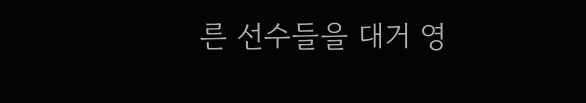른 선수들을 대거 영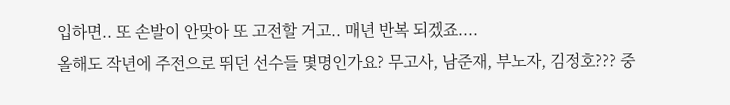입하면.. 또 손발이 안맞아 또 고전할 거고.. 매년 반복 되겠죠....
올해도 작년에 주전으로 뛰던 선수들 몇명인가요? 무고사, 남준재, 부노자, 김정호??? 중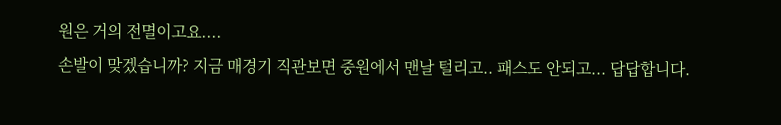원은 거의 전멸이고요....
손발이 맞겠습니까? 지금 매경기 직관보면 중원에서 맨날 털리고.. 패스도 안되고... 답답합니다.